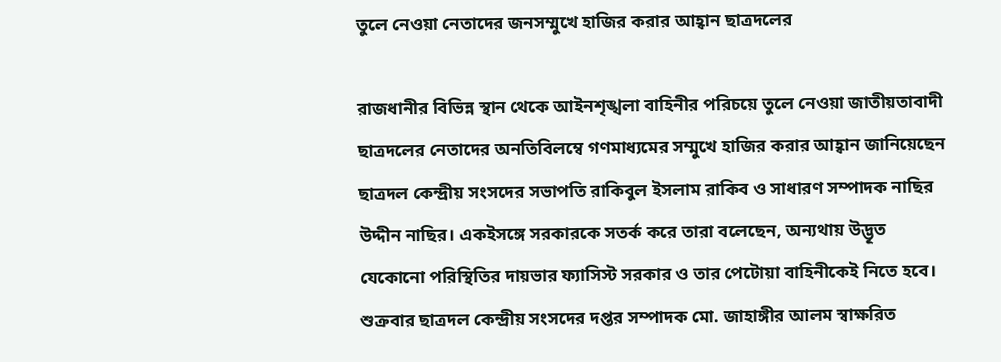তুলে নেওয়া নেতাদের জনসম্মুখে হাজির করার আহ্বান ছাত্রদলের

রাজধানীর বিভিন্ন স্থান থেকে আইনশৃঙ্খলা বাহিনীর পরিচয়ে তুলে নেওয়া জাতীয়তাবাদী ছাত্রদলের নেতাদের অনতিবিলম্বে গণমাধ্যমের সম্মুখে হাজির করার আহ্বান জানিয়েছেন ছাত্রদল কেন্দ্রীয় সংসদের সভাপতি রাকিবুল ইসলাম রাকিব ও সাধারণ সম্পাদক নাছির উদ্দীন নাছির। একইসঙ্গে সরকারকে সতর্ক করে তারা বলেছেন, অন্যথায় উদ্ভূত যেকোনো পরিস্থিতির দায়ভার ফ্যাসিস্ট সরকার ও তার পেটোয়া বাহিনীকেই নিতে হবে। শুক্রবার ছাত্রদল কেন্দ্রীয় সংসদের দপ্তর সম্পাদক মো. জাহাঙ্গীর আলম স্বাক্ষরিত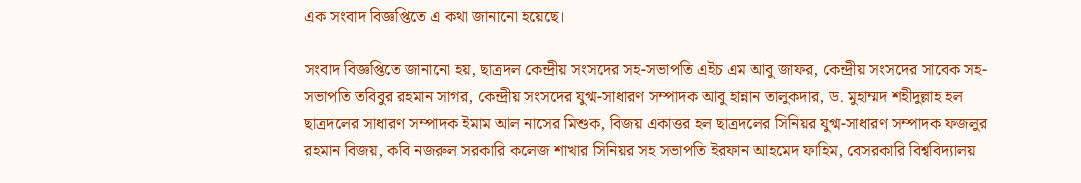এক সংবাদ বিজ্ঞপ্তিতে এ কথা জানানো হয়েছে।

সংবাদ বিজ্ঞপ্তিতে জানানো হয়, ছাত্রদল কেন্দ্রীয় সংসদের সহ-সভাপতি এইচ এম আবু জাফর, কেন্দ্রীয় সংসদের সাবেক সহ-সভাপতি তবিবুর রহমান সাগর, কেন্দ্রীয় সংসদের যুগ্ম-সাধারণ সম্পাদক আবু হান্নান তালুকদার, ড. মুহাম্মদ শহীদুল্লাহ হল ছাত্রদলের সাধারণ সম্পাদক ইমাম আল নাসের মিশুক, বিজয় একাত্তর হল ছাত্রদলের সিনিয়র যুগ্ম-সাধারণ সম্পাদক ফজলুর রহমান বিজয়, কবি নজরুল সরকারি কলেজ শাখার সিনিয়র সহ সভাপতি ইরফান আহমেদ ফাহিম, বেসরকারি বিশ্ববিদ্যালয়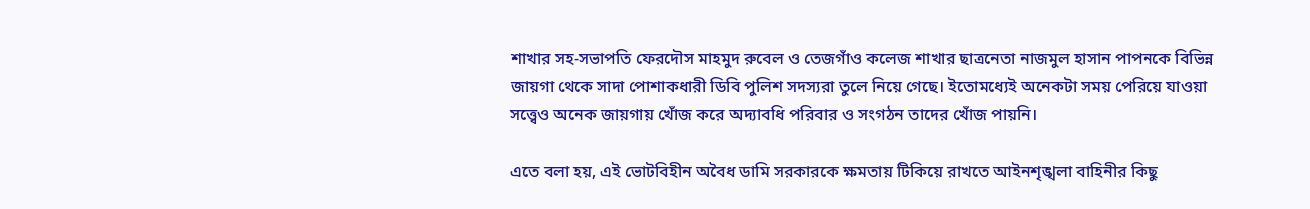শাখার সহ-সভাপতি ফেরদৌস মাহমুদ রুবেল ও তেজগাঁও কলেজ শাখার ছাত্রনেতা নাজমুল হাসান পাপনকে বিভিন্ন জায়গা থেকে সাদা পোশাকধারী ডিবি পুলিশ সদস্যরা তুলে নিয়ে গেছে। ইতোমধ্যেই অনেকটা সময় পেরিয়ে যাওয়া সত্ত্বেও অনেক জায়গায় খোঁজ করে অদ্যাবধি পরিবার ও সংগঠন তাদের খোঁজ পায়নি।

এতে বলা হয়, এই ভোটবিহীন অবৈধ ডামি সরকারকে ক্ষমতায় টিকিয়ে রাখতে আইনশৃঙ্খলা বাহিনীর কিছু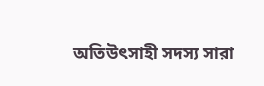অতিউৎসাহী সদস্য সারা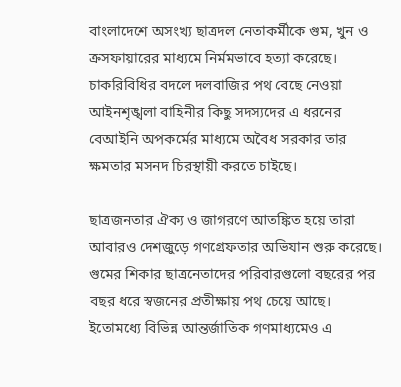বাংলাদেশে অসংখ্য ছাত্রদল নেতাকর্মীকে গুম, খুন ও ক্রসফায়ারের মাধ্যমে নির্মমভাবে হত্যা করেছে। চাকরিবিধির বদলে দলবাজির পথ বেছে নেওয়া আইনশৃঙ্খলা বাহিনীর কিছু সদস্যদের এ ধরনের বেআইনি অপকর্মের মাধ্যমে অবৈধ সরকার তার ক্ষমতার মসনদ চিরস্থায়ী করতে চাইছে।

ছাত্রজনতার ঐক্য ও জাগরণে আতঙ্কিত হয়ে তারা আবারও দেশজুড়ে গণগ্রেফতার অভিযান শুরু করেছে। গুমের শিকার ছাত্রনেতাদের পরিবারগুলো বছরের পর বছর ধরে স্বজনের প্রতীক্ষায় পথ চেয়ে আছে। ইতোমধ্যে বিভিন্ন আন্তর্জাতিক গণমাধ্যমেও এ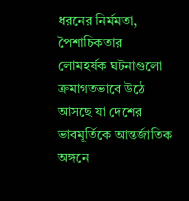ধরনের নির্মমতা, পৈশাচিকতার লোমহর্ষক ঘটনাগুলো ক্রমাগতভাবে উঠে আসছে যা দেশের ভাবমূর্তিকে আন্তর্জাতিক অঙ্গনে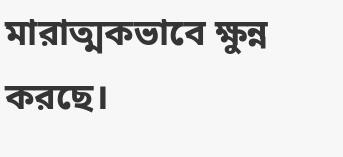মারাত্মকভাবে ক্ষুন্ন করছে।